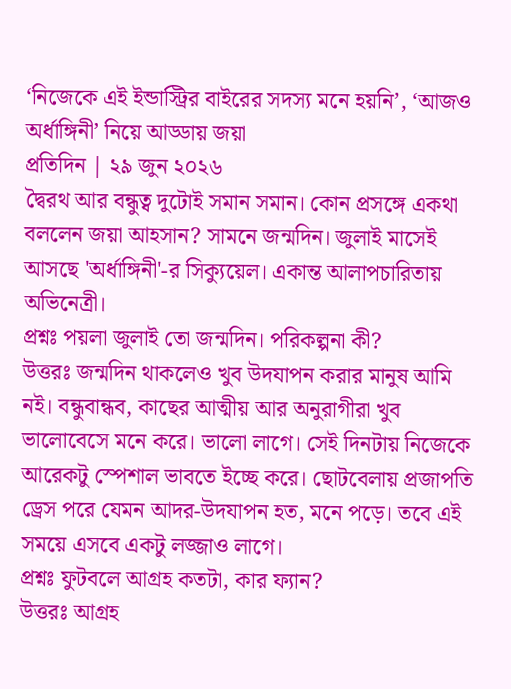‘নিজেকে এই ইন্ডাস্ট্রির বাইরের সদস্য মনে হয়নি’, ‘আজও অর্ধাঙ্গিনী’ নিয়ে আড্ডায় জয়া
প্রতিদিন | ২৯ জুন ২০২৬
দ্বৈরথ আর বন্ধুত্ব দুটোই সমান সমান। কোন প্রসঙ্গে একথা বললেন জয়া আহসান? সামনে জন্মদিন। জুলাই মাসেই আসছে 'অর্ধাঙ্গিনী'-র সিক্যুয়েল। একান্ত আলাপচারিতায় অভিনেত্রী।
প্রশ্নঃ পয়লা জুলাই তো জন্মদিন। পরিকল্পনা কী?
উত্তরঃ জন্মদিন থাকলেও খুব উদযাপন করার মানুষ আমি নই। বন্ধুবান্ধব, কাছের আত্মীয় আর অনুরাগীরা খুব ভালোবেসে মনে করে। ভালো লাগে। সেই দিনটায় নিজেকে আরেকটু স্পেশাল ভাবতে ইচ্ছে করে। ছোটবেলায় প্রজাপতি ড্রেস পরে যেমন আদর-উদযাপন হত, মনে পড়ে। তবে এই সময়ে এসবে একটু লজ্জাও লাগে।
প্রশ্নঃ ফুটবলে আগ্রহ কতটা, কার ফ্যান?
উত্তরঃ আগ্রহ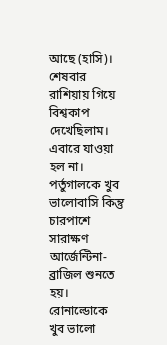আছে (হাসি)। শেষবার রাশিয়ায় গিয়ে বিশ্বকাপ দেখেছিলাম। এবারে যাওয়া হল না। পর্তুগালকে খুব ভালোবাসি কিন্তু চারপাশে সারাক্ষণ আর্জেন্টিনা-ব্রাজিল শুনতে হয়। রোনাল্ডোকে খুব ভালো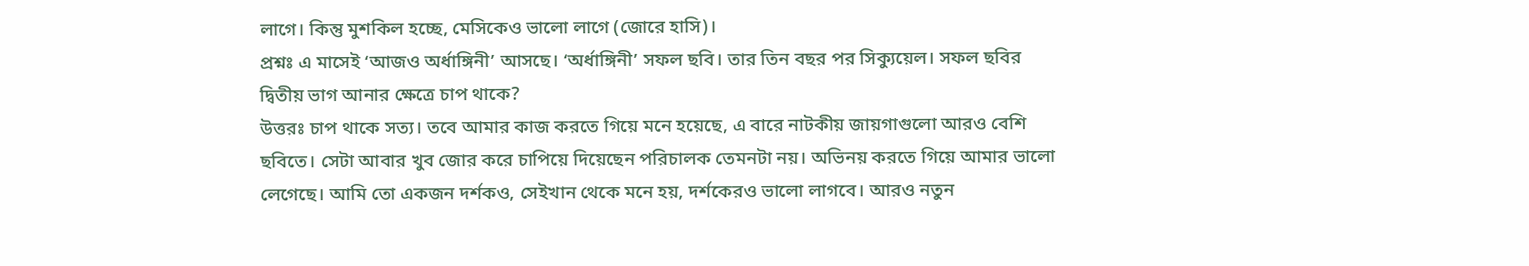লাগে। কিন্তু মুশকিল হচ্ছে, মেসিকেও ভালো লাগে (জোরে হাসি)।
প্রশ্নঃ এ মাসেই ‘আজও অর্ধাঙ্গিনী’ আসছে। ‘অর্ধাঙ্গিনী’ সফল ছবি। তার তিন বছর পর সিক্যুয়েল। সফল ছবির দ্বিতীয় ভাগ আনার ক্ষেত্রে চাপ থাকে?
উত্তরঃ চাপ থাকে সত্য। তবে আমার কাজ করতে গিয়ে মনে হয়েছে, এ বারে নাটকীয় জায়গাগুলো আরও বেশি ছবিতে। সেটা আবার খুব জোর করে চাপিয়ে দিয়েছেন পরিচালক তেমনটা নয়। অভিনয় করতে গিয়ে আমার ভালো লেগেছে। আমি তো একজন দর্শকও, সেইখান থেকে মনে হয়, দর্শকেরও ভালো লাগবে। আরও নতুন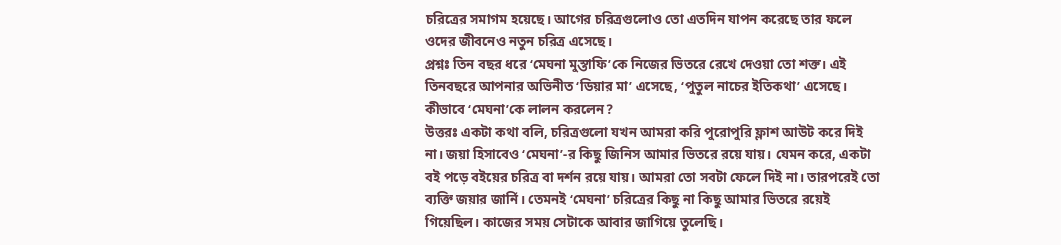চরিত্রের সমাগম হয়েছে। আগের চরিত্রগুলোও তো এতদিন যাপন করেছে তার ফলে ওদের জীবনেও নতুন চরিত্র এসেছে।
প্রশ্নঃ তিন বছর ধরে ‘মেঘনা মুস্তাফি’কে নিজের ভিতরে রেখে দেওয়া তো শক্ত। এই তিনবছরে আপনার অভিনীত ‘ডিয়ার মা’ এসেছে, ‘পুতুল নাচের ইতিকথা’ এসেছে। কীভাবে ‘মেঘনা’কে লালন করলেন?
উত্তরঃ একটা কথা বলি, চরিত্রগুলো যখন আমরা করি পুরোপুরি ফ্লাশ আউট করে দিই না। জয়া হিসাবেও ‘মেঘনা’-র কিছু জিনিস আমার ভিতরে রয়ে যায়। যেমন করে, একটা বই পড়ে বইয়ের চরিত্র বা দর্শন রয়ে যায়। আমরা তো সবটা ফেলে দিই না। তারপরেই তো ব্যক্তি জয়ার জার্নি। তেমনই ‘মেঘনা’ চরিত্রের কিছু না কিছু আমার ভিতরে রয়েই গিয়েছিল। কাজের সময় সেটাকে আবার জাগিয়ে তুলেছি।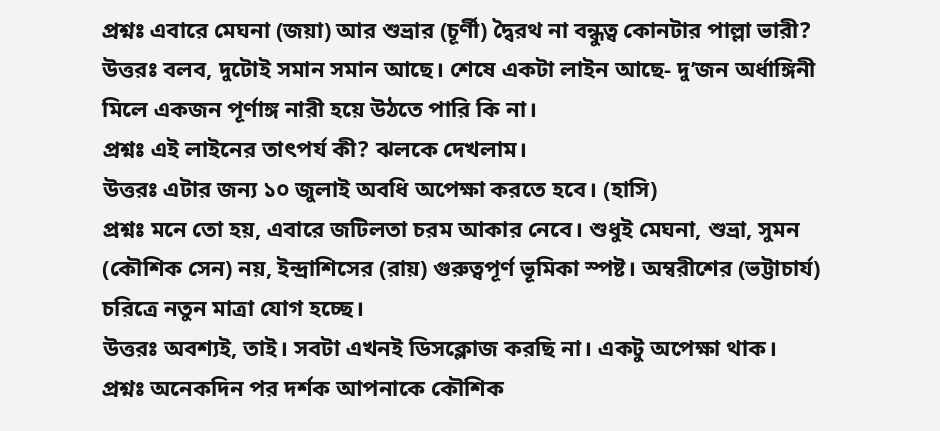প্রশ্নঃ এবারে মেঘনা (জয়া) আর শুভ্রার (চূর্ণী) দ্বৈরথ না বন্ধুত্ব কোনটার পাল্লা ভারী?
উত্তরঃ বলব, দুটোই সমান সমান আছে। শেষে একটা লাইন আছে- দু’জন অর্ধাঙ্গিনী মিলে একজন পূর্ণাঙ্গ নারী হয়ে উঠতে পারি কি না।
প্রশ্নঃ এই লাইনের তাৎপর্য কী? ঝলকে দেখলাম।
উত্তরঃ এটার জন্য ১০ জুলাই অবধি অপেক্ষা করতে হবে। (হাসি)
প্রশ্নঃ মনে তো হয়, এবারে জটিলতা চরম আকার নেবে। শুধুই মেঘনা, শুভ্রা, সুমন (কৌশিক সেন) নয়, ইন্দ্রাশিসের (রায়) গুরুত্বপূর্ণ ভূমিকা স্পষ্ট। অম্বরীশের (ভট্টাচার্য) চরিত্রে নতুন মাত্রা যোগ হচ্ছে।
উত্তরঃ অবশ্যই, তাই। সবটা এখনই ডিসক্লোজ করছি না। একটু অপেক্ষা থাক।
প্রশ্নঃ অনেকদিন পর দর্শক আপনাকে কৌশিক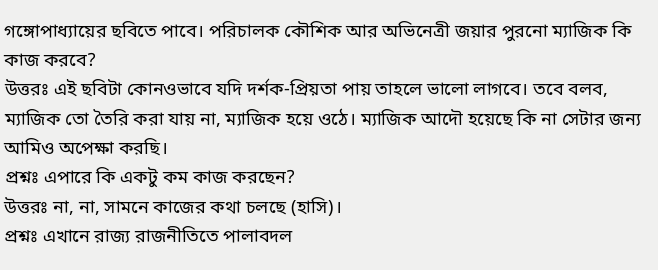গঙ্গোপাধ্যায়ের ছবিতে পাবে। পরিচালক কৌশিক আর অভিনেত্রী জয়ার পুরনো ম্যাজিক কি কাজ করবে?
উত্তরঃ এই ছবিটা কোনওভাবে যদি দর্শক-প্রিয়তা পায় তাহলে ভালো লাগবে। তবে বলব, ম্যাজিক তো তৈরি করা যায় না, ম্যাজিক হয়ে ওঠে। ম্যাজিক আদৌ হয়েছে কি না সেটার জন্য আমিও অপেক্ষা করছি।
প্রশ্নঃ এপারে কি একটু কম কাজ করছেন?
উত্তরঃ না, না, সামনে কাজের কথা চলছে (হাসি)।
প্রশ্নঃ এখানে রাজ্য রাজনীতিতে পালাবদল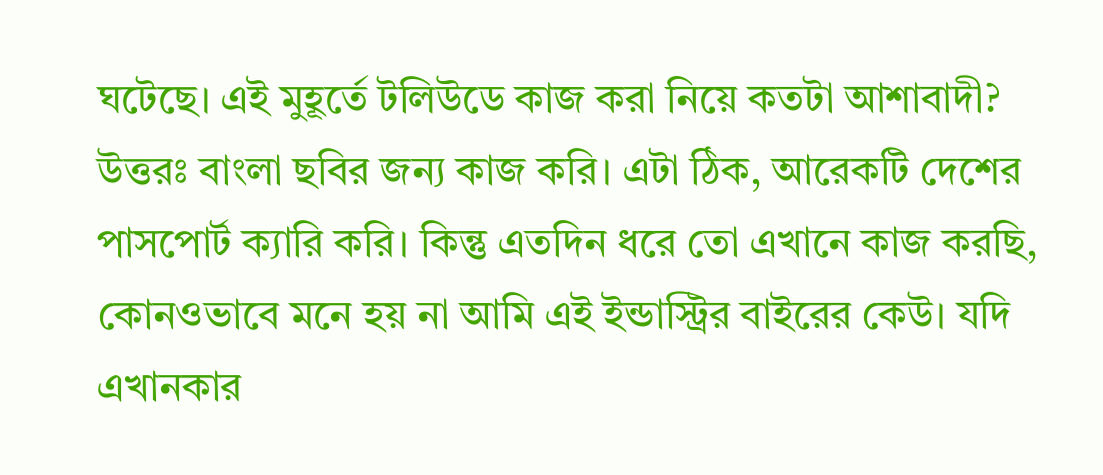ঘটেছে। এই মুহূর্তে টলিউডে কাজ করা নিয়ে কতটা আশাবাদী?
উত্তরঃ বাংলা ছবির জন্য কাজ করি। এটা ঠিক, আরেকটি দেশের পাসপোর্ট ক্যারি করি। কিন্তু এতদিন ধরে তো এখানে কাজ করছি, কোনওভাবে মনে হয় না আমি এই ইন্ডাস্ট্রির বাইরের কেউ। যদি এখানকার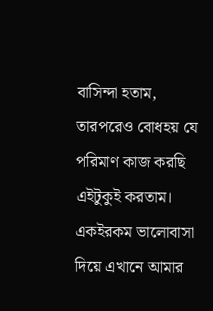বাসিন্দা হতাম, তারপরেও বোধহয় যে পরিমাণ কাজ করছি এইটুকুই করতাম। একইরকম ভালোবাসা দিয়ে এখানে আমার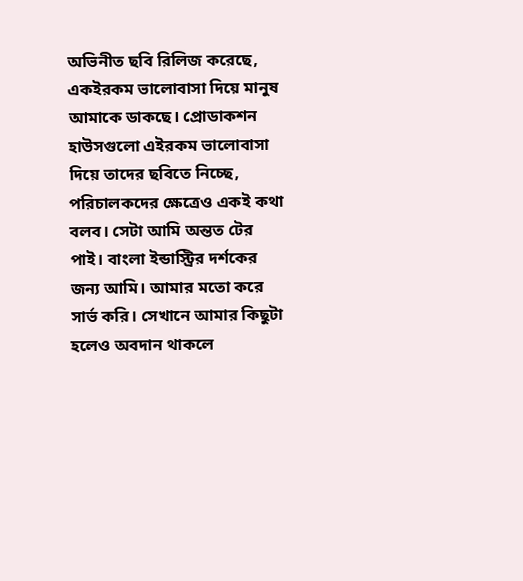অভিনীত ছবি রিলিজ করেছে, একইরকম ভালোবাসা দিয়ে মানুষ আমাকে ডাকছে। প্রোডাকশন হাউসগুলো এইরকম ভালোবাসা দিয়ে তাদের ছবিতে নিচ্ছে, পরিচালকদের ক্ষেত্রেও একই কথা বলব। সেটা আমি অন্তত টের পাই। বাংলা ইন্ডাস্ট্রির দর্শকের জন্য আমি। আমার মতো করে সার্ভ করি। সেখানে আমার কিছুটা হলেও অবদান থাকলে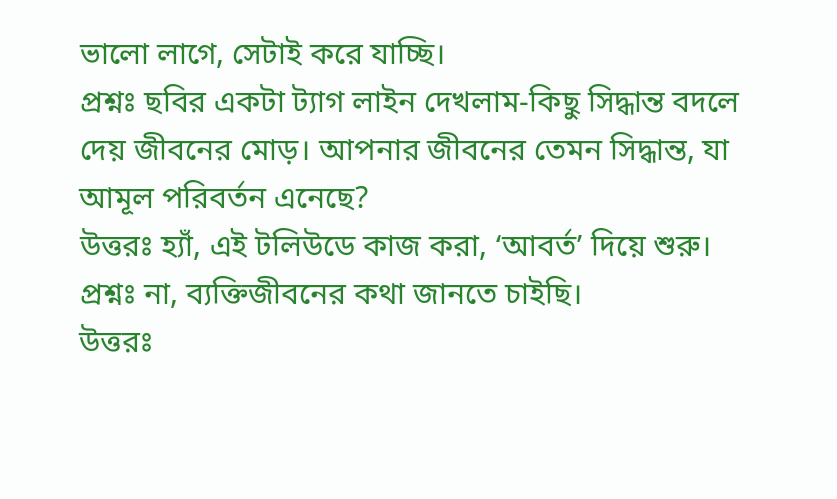ভালো লাগে, সেটাই করে যাচ্ছি।
প্রশ্নঃ ছবির একটা ট্যাগ লাইন দেখলাম-কিছু সিদ্ধান্ত বদলে দেয় জীবনের মোড়। আপনার জীবনের তেমন সিদ্ধান্ত, যা আমূল পরিবর্তন এনেছে?
উত্তরঃ হ্যাঁ, এই টলিউডে কাজ করা, ‘আবর্ত’ দিয়ে শুরু।
প্রশ্নঃ না, ব্যক্তিজীবনের কথা জানতে চাইছি।
উত্তরঃ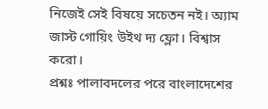নিজেই সেই বিষয়ে সচেতন নই। অ্যাম জাস্ট গোয়িং উইথ দ্য ফ্লো। বিশ্বাস করো।
প্রশ্নঃ পালাবদলের পরে বাংলাদেশের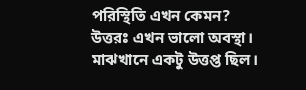পরিস্থিতি এখন কেমন?
উত্তরঃ এখন ভালো অবস্থা। মাঝখানে একটু উত্তপ্ত ছিল।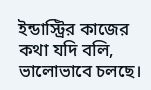ইন্ডাস্ট্রির কাজের কথা যদি বলি, ভালোভাবে চলছে।